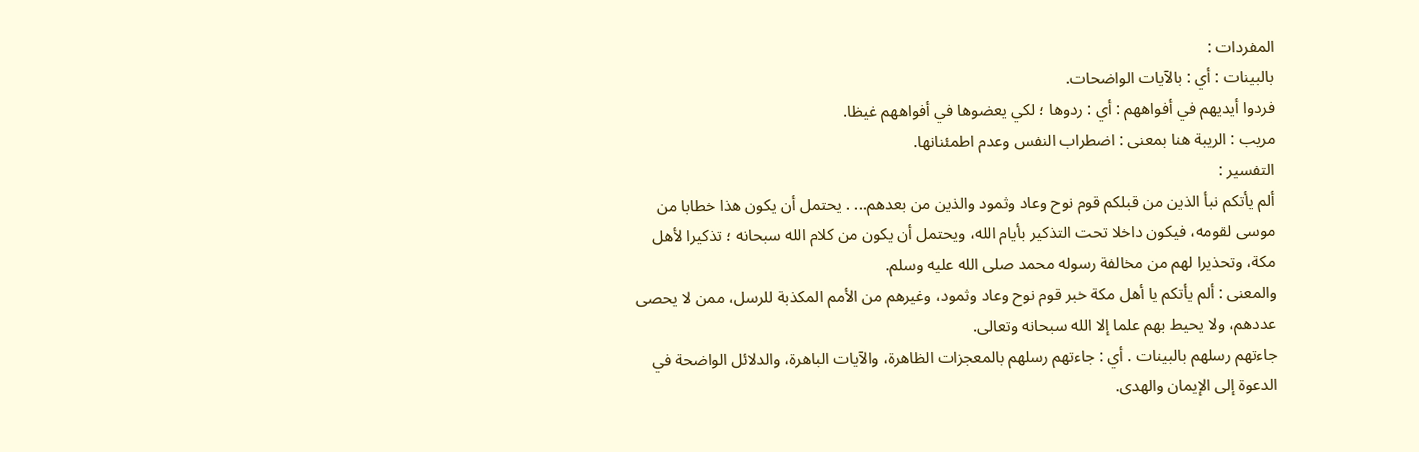المفردات :
بالبينات : أي : بالآيات الواضحات.
فردوا أيديهم في أفواههم : أي : ردوها ؛ لكي يعضوها في أفواههم غيظا.
مريب : الريبة هنا بمعنى : اضطراب النفس وعدم اطمئنانها.
التفسير :
ألم يأتكم نبأ الذين من قبلكم قوم نوح وعاد وثمود والذين من بعدهم... . يحتمل أن يكون هذا خطابا من موسى لقومه، فيكون داخلا تحت التذكير بأيام الله، ويحتمل أن يكون من كلام الله سبحانه ؛ تذكيرا لأهل مكة، وتحذيرا لهم من مخالفة رسوله محمد صلى الله عليه وسلم.
والمعنى : ألم يأتكم يا أهل مكة خبر قوم نوح وعاد وثمود، وغيرهم من الأمم المكذبة للرسل، ممن لا يحصى عددهم، ولا يحيط بهم علما إلا الله سبحانه وتعالى.
جاءتهم رسلهم بالبينات . أي : جاءتهم رسلهم بالمعجزات الظاهرة، والآيات الباهرة، والدلائل الواضحة في الدعوة إلى الإيمان والهدى.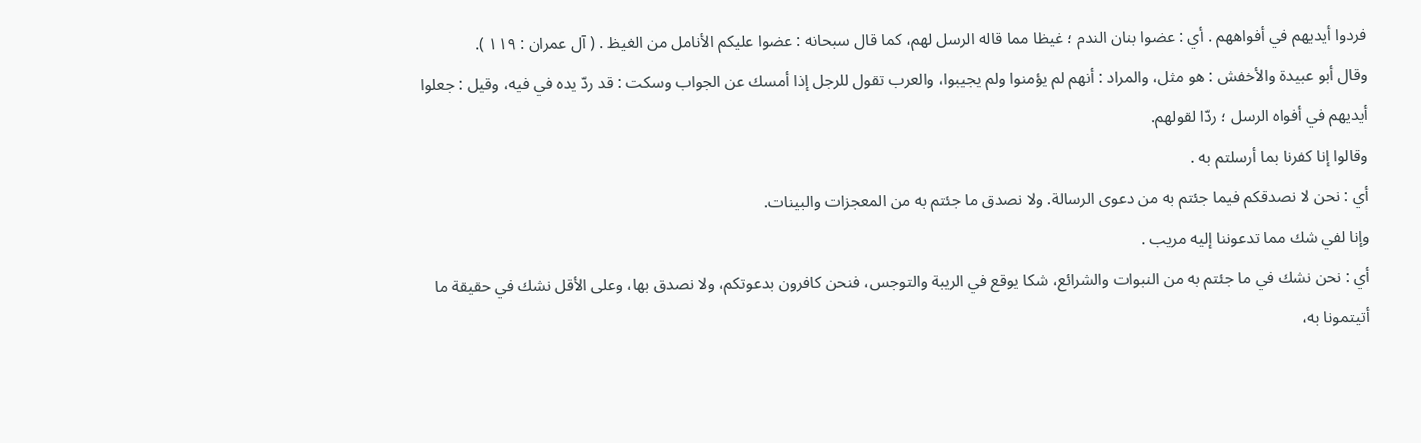فردوا أيديهم في أفواههم . أي : عضوا بنان الندم ؛ غيظا مما قاله الرسل لهم، كما قال سبحانه : عضوا عليكم الأنامل من الغيظ . ( آل عمران : ١١٩ ).
وقال أبو عبيدة والأخفش : هو مثل، والمراد : أنهم لم يؤمنوا ولم يجيبوا، والعرب تقول للرجل إذا أمسك عن الجواب وسكت : قد ردّ يده في فيه، وقيل : جعلوا أيديهم في أفواه الرسل ؛ ردّا لقولهم.
وقالوا إنا كفرنا بما أرسلتم به .
أي : نحن لا نصدقكم فيما جئتم به من دعوى الرسالة. ولا نصدق ما جئتم به من المعجزات والبينات.
وإنا لفي شك مما تدعوننا إليه مريب .
أي : نحن نشك في ما جئتم به من النبوات والشرائع، شكا يوقع في الريبة والتوجس، فنحن كافرون بدعوتكم، ولا نصدق بها، وعلى الأقل نشك في حقيقة ما أتيتمونا به،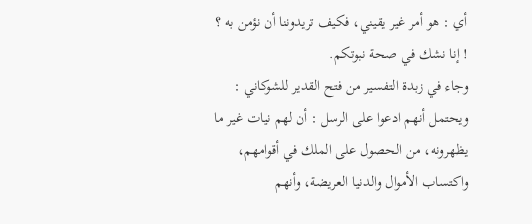أي : هو أمر غير يقيني، فكيف تريدوننا أن نؤمن به ؟ ! إنا نشك في صحة نبوتكم.
وجاء في زبدة التفسير من فتح القدير للشوكاني :
ويحتمل أنهم ادعوا على الرسل : أن لهم نيات غير ما يظهرونه، من الحصول على الملك في أقوامهم، واكتساب الأموال والدنيا العريضة، وأنهم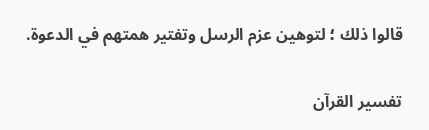قالوا ذلك ؛ لتوهين عزم الرسل وتفتير همتهم في الدعوة.

تفسير القرآن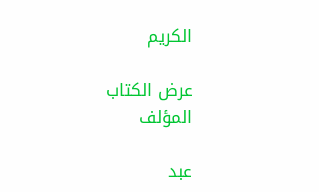الكريم

عرض الكتاب
المؤلف

عبد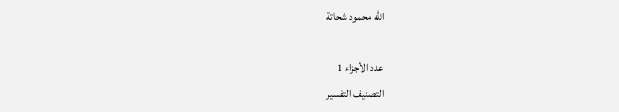الله محمود شحاتة

عدد الأجزاء 1
التصنيف التفسير